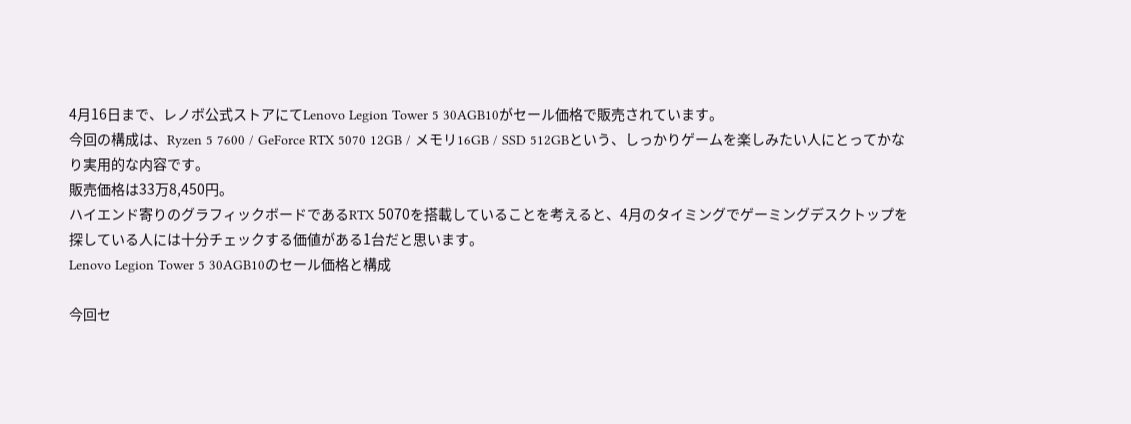4月16日まで、レノボ公式ストアにてLenovo Legion Tower 5 30AGB10がセール価格で販売されています。
今回の構成は、Ryzen 5 7600 / GeForce RTX 5070 12GB / メモリ16GB / SSD 512GBという、しっかりゲームを楽しみたい人にとってかなり実用的な内容です。
販売価格は33万8,450円。
ハイエンド寄りのグラフィックボードであるRTX 5070を搭載していることを考えると、4月のタイミングでゲーミングデスクトップを探している人には十分チェックする価値がある1台だと思います。
Lenovo Legion Tower 5 30AGB10のセール価格と構成

今回セ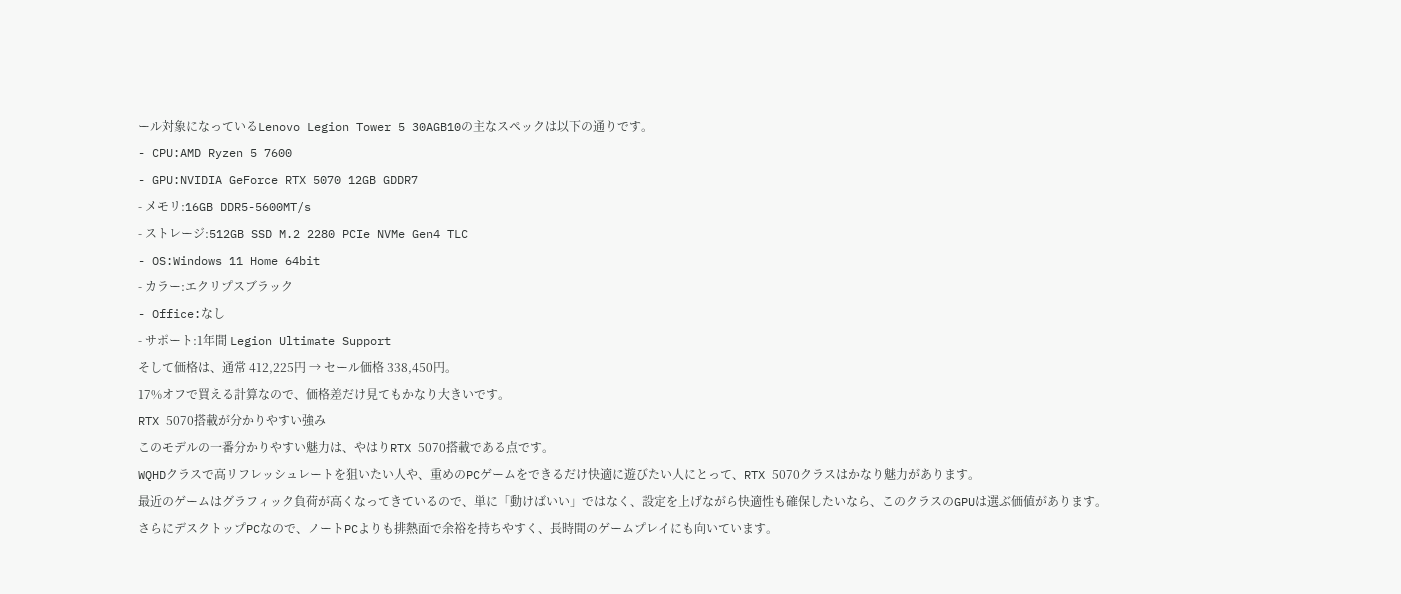ール対象になっているLenovo Legion Tower 5 30AGB10の主なスペックは以下の通りです。
- CPU:AMD Ryzen 5 7600
- GPU:NVIDIA GeForce RTX 5070 12GB GDDR7
- メモリ:16GB DDR5-5600MT/s
- ストレージ:512GB SSD M.2 2280 PCIe NVMe Gen4 TLC
- OS:Windows 11 Home 64bit
- カラー:エクリプスブラック
- Office:なし
- サポート:1年間 Legion Ultimate Support
そして価格は、通常 412,225円 → セール価格 338,450円。
17%オフで買える計算なので、価格差だけ見てもかなり大きいです。
RTX 5070搭載が分かりやすい強み
このモデルの一番分かりやすい魅力は、やはりRTX 5070搭載である点です。
WQHDクラスで高リフレッシュレートを狙いたい人や、重めのPCゲームをできるだけ快適に遊びたい人にとって、RTX 5070クラスはかなり魅力があります。
最近のゲームはグラフィック負荷が高くなってきているので、単に「動けばいい」ではなく、設定を上げながら快適性も確保したいなら、このクラスのGPUは選ぶ価値があります。
さらにデスクトップPCなので、ノートPCよりも排熱面で余裕を持ちやすく、長時間のゲームプレイにも向いています。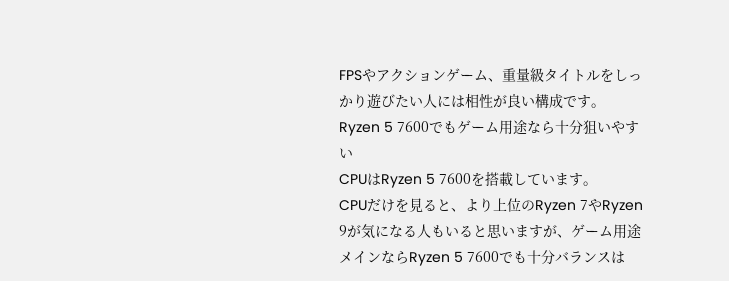FPSやアクションゲーム、重量級タイトルをしっかり遊びたい人には相性が良い構成です。
Ryzen 5 7600でもゲーム用途なら十分狙いやすい
CPUはRyzen 5 7600を搭載しています。
CPUだけを見ると、より上位のRyzen 7やRyzen 9が気になる人もいると思いますが、ゲーム用途メインならRyzen 5 7600でも十分バランスは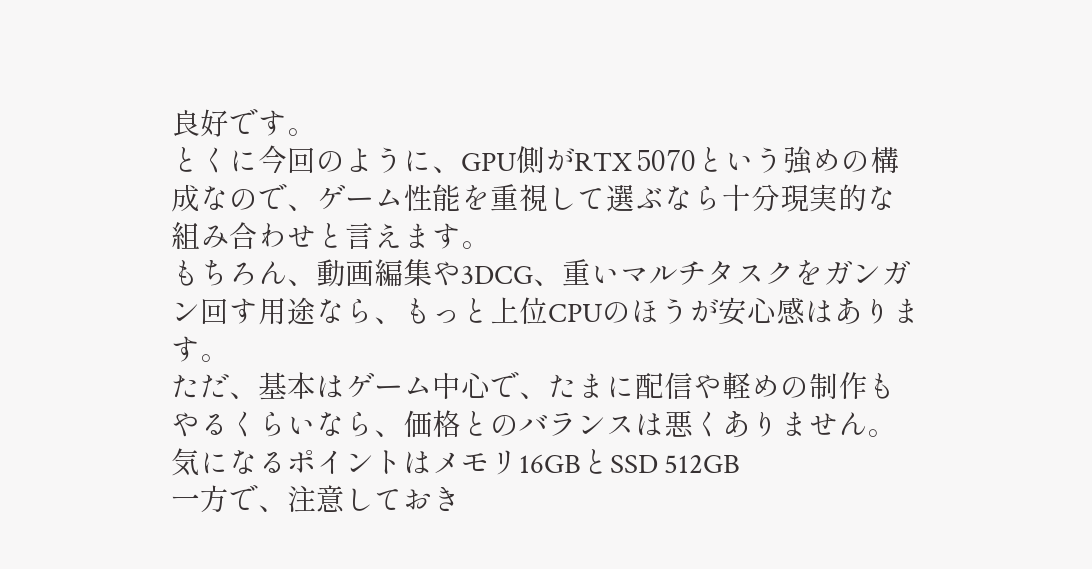良好です。
とくに今回のように、GPU側がRTX 5070という強めの構成なので、ゲーム性能を重視して選ぶなら十分現実的な組み合わせと言えます。
もちろん、動画編集や3DCG、重いマルチタスクをガンガン回す用途なら、もっと上位CPUのほうが安心感はあります。
ただ、基本はゲーム中心で、たまに配信や軽めの制作もやるくらいなら、価格とのバランスは悪くありません。
気になるポイントはメモリ16GBとSSD 512GB
一方で、注意しておき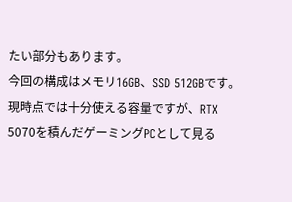たい部分もあります。
今回の構成はメモリ16GB、SSD 512GBです。
現時点では十分使える容量ですが、RTX 5070を積んだゲーミングPCとして見る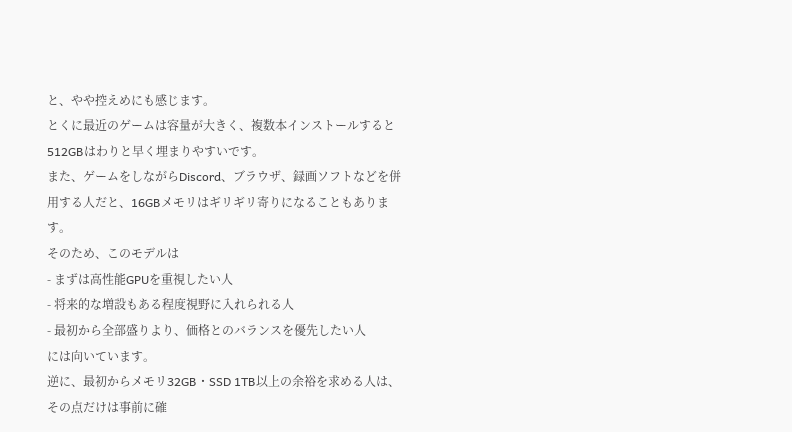と、やや控えめにも感じます。
とくに最近のゲームは容量が大きく、複数本インストールすると512GBはわりと早く埋まりやすいです。
また、ゲームをしながらDiscord、ブラウザ、録画ソフトなどを併用する人だと、16GBメモリはギリギリ寄りになることもあります。
そのため、このモデルは
- まずは高性能GPUを重視したい人
- 将来的な増設もある程度視野に入れられる人
- 最初から全部盛りより、価格とのバランスを優先したい人
には向いています。
逆に、最初からメモリ32GB・SSD 1TB以上の余裕を求める人は、その点だけは事前に確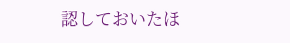認しておいたほ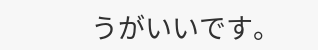うがいいです。